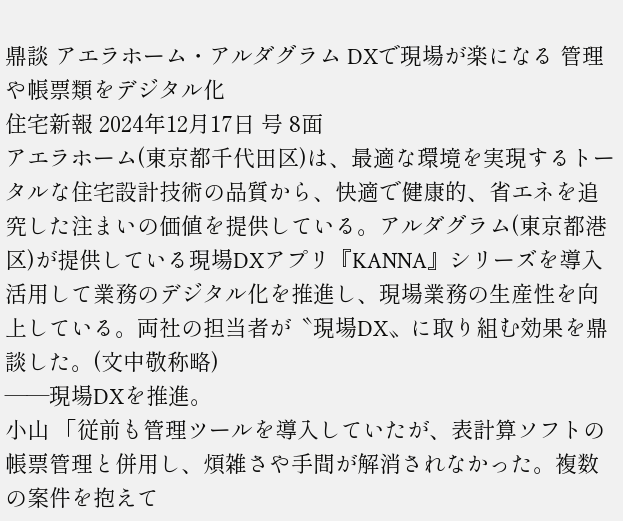鼎談 アエラホーム・アルダグラム DXで現場が楽になる 管理や帳票類をデジタル化
住宅新報 2024年12月17日 号 8面
アエラホーム(東京都千代田区)は、最適な環境を実現するトータルな住宅設計技術の品質から、快適で健康的、省エネを追究した注まいの価値を提供している。アルダグラム(東京都港区)が提供している現場DXアプリ『KANNA』シリーズを導入活用して業務のデジタル化を推進し、現場業務の生産性を向上している。両社の担当者が〝現場DX〟に取り組む効果を鼎談した。(文中敬称略)
――現場DXを推進。
小山 「従前も管理ツールを導入していたが、表計算ソフトの帳票管理と併用し、煩雑さや手間が解消されなかった。複数の案件を抱えて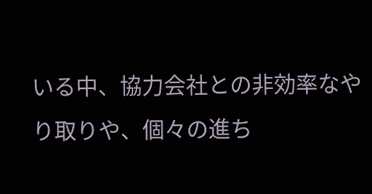いる中、協力会社との非効率なやり取りや、個々の進ち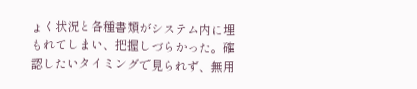ょく状況と各種書類がシステム内に埋もれてしまい、把握しづらかった。確認したいタイミングで見られず、無用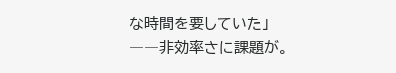な時間を要していた」
――非効率さに課題が。